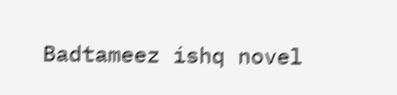Badtameez ishq novel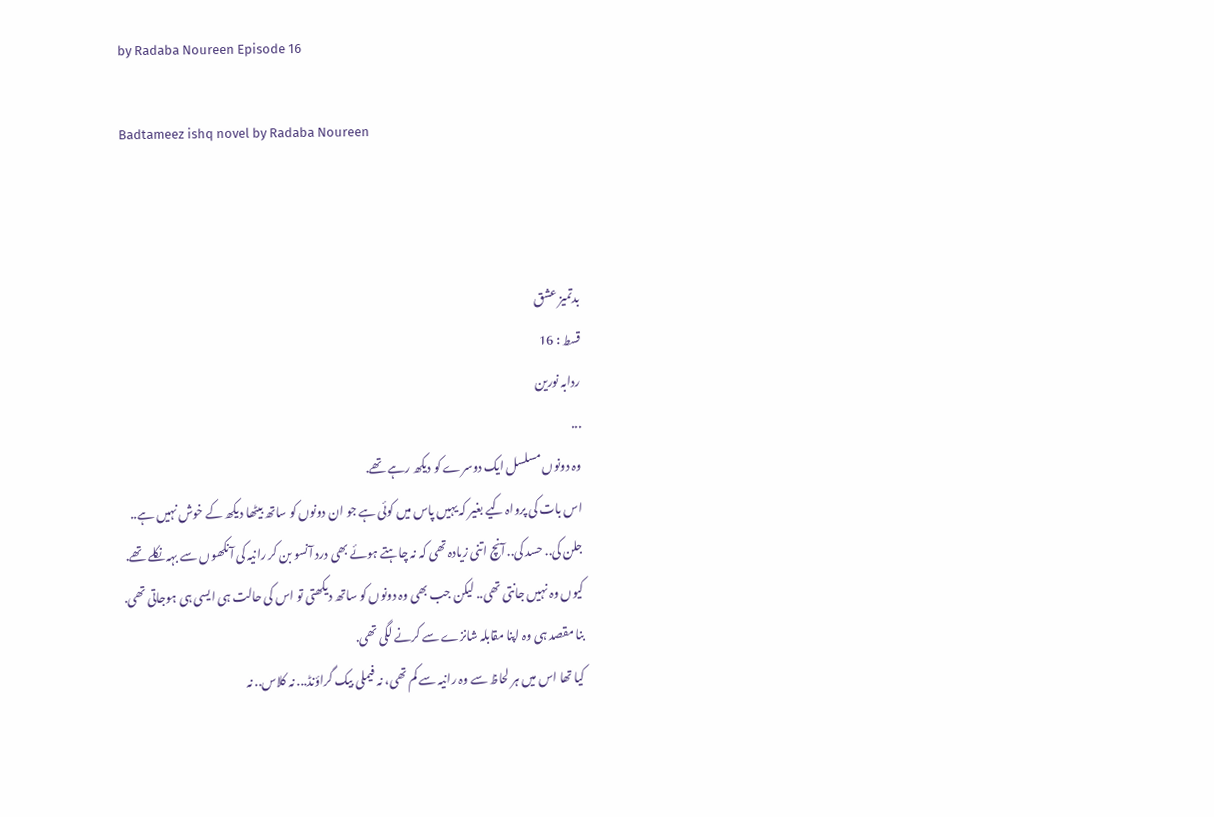by Radaba Noureen Episode 16

Badtameez ishq novel by Radaba Noureen



بدتمیز عشق
قسط : 16
ردابہ نورین
...
وہ دونوں مسلسل ایک دوسرے کو دیکھ رہے تھے.
اس بات کی پرواہ کیے بغیر کہ یہیں پاس میں کوئی ہے جو ان دونوں کو ساتھ بیٹھا دیکھ کے خوش نہیں ہے..
جلن کی.. حسد کی.. آنچ اتنی زیادہ تھی کہ نہ چاہتے ہوئے بھی درد آنسو بن کر رانیہ کی آنکھوں سے بہہ نکلے تھے.
کیوں وہ نہیں جانتی تھی.. لیکن جب بھی وہ دونوں کو ساتھ دیکھتی تو اس کی حالت ہی ایسی ہی ہوجاتی تھی.
بنا مقصد ہی وہ اپنا مقابلہ شانزے سے کرنے لگی تھی.
کیا تھا اس میں ہر لحاظ سے وہ رانیہ سے کم تھی، نہ فیملی بیک گراؤنڈ... نہ کلاس.. نہ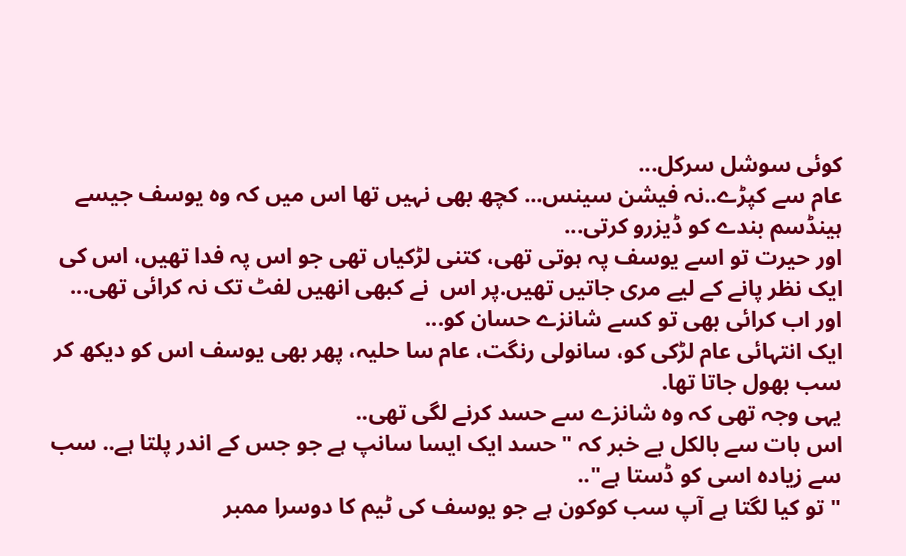کوئی سوشل سرکل...
عام سے کپڑے..نہ فیشن سینس... کچھ بھی نہیں تھا اس میں کہ وہ یوسف جیسے ہینڈسم بندے کو ڈیزرو کرتی...
اور حیرت تو اسے یوسف پہ ہوتی تھی، کتنی لڑکیاں تھی جو اس پہ فدا تھیں، اس کی ایک نظر پانے کے لیے مری جاتیں تھیں.پر اس  نے کبھی انھیں لفٹ تک نہ کرائی تھی...
اور اب کرائی بھی تو کسے شانزے حسان کو...
ایک انتہائی عام لڑکی کو، سانولی رنگت، عام سا حلیہ، پھر بھی یوسف اس کو دیکھ کر سب بھول جاتا تھا.
یہی وجہ تھی کہ وہ شانزے سے حسد کرنے لگی تھی..
اس بات سے بالکل بے خبر کہ "حسد ایک ایسا سانپ ہے جو جس کے اندر پلتا ہے.. سب سے زیادہ اسی کو ڈستا ہے"..
"تو کیا لگتا ہے آپ سب کوکون ہے جو یوسف کی ٹیم کا دوسرا ممبر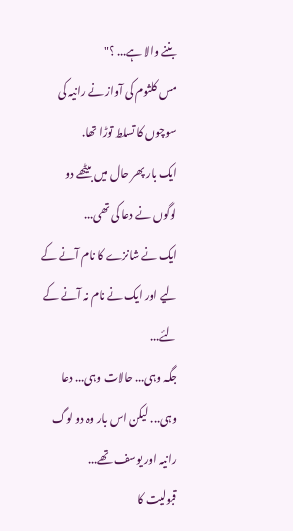بننے والا ہے... ؟"
مس کلثوم کی آواز نے رانیہ کی سوچوں کا تسلط توڑا تھا.
ایک بار پھر حال میں بیٹھے دو لوگوں نے دعا کی تھی...
ایک نے شانزے کا نام آنے کے لیے اور ایک نے نام نہ آنے کے لئے...
جگہ وہی... حالات وہی... دعا وہی... لیکن اس بار وہ دو لوگ رانیہ اور یوسف تھے...
قبولیت کا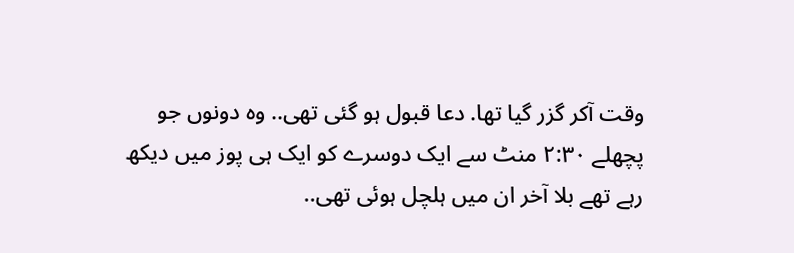وقت آکر گزر گیا تھا. دعا قبول ہو گئی تھی.. وہ دونوں جو پچھلے ٢:٣٠ منٹ سے ایک دوسرے کو ایک ہی پوز میں دیکھ رہے تھے بلا آخر ان میں ہلچل ہوئی تھی..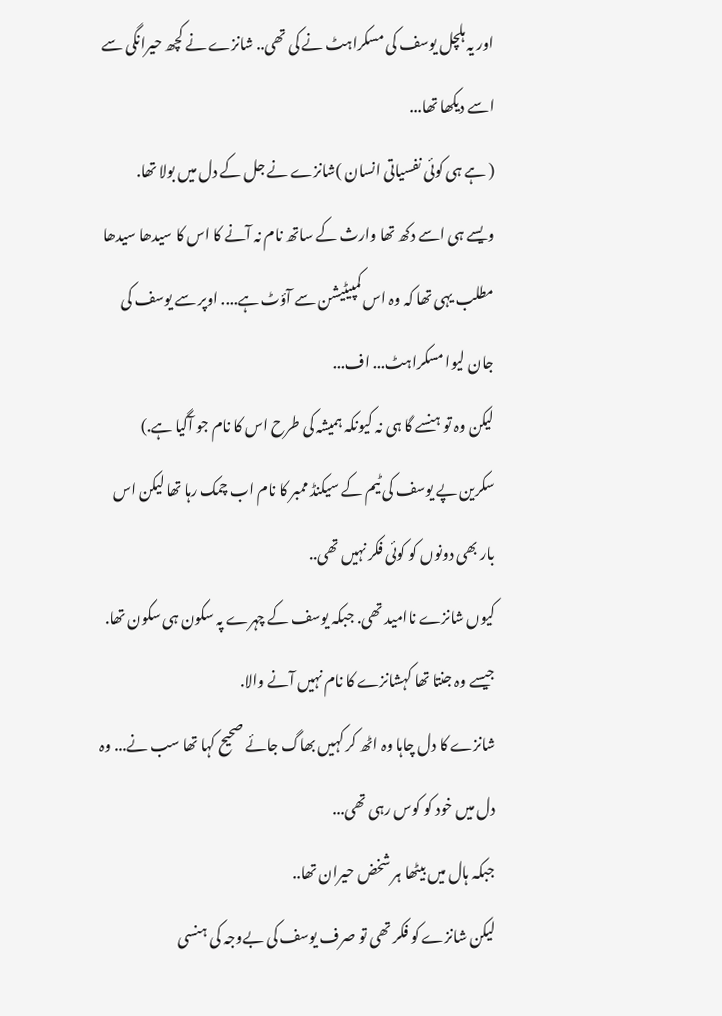اور یہ ہلچل یوسف کی مسکراہٹ نے کی تھی.. شانزے نے کچھ حیرانگی سے اسے دیکھا تھا...
( ہے ہی کوئی نفسیاتی انسان )شانزے نے جل کے دل میں بولا تھا.
ویسے ہی اسے دکھ تھا وارث کے ساتھ نام نہ آنے کا اس کا سیدھا سیدھا مطلب یہی تھا کہ وہ اس کمپیٹیشن سے آؤٹ ہے.... اوپر سے یوسف کی جان لیوا مسکراہٹ... اف...
لیکن وہ تو ہنسے گا ہی نہ کیونکہ ہمیشہ کی طرح اس کا نام جو آگیا ہے.)
سکرین پے یوسف کی ٹیم کے سیکنڈ ممبر کا نام اب چمک رہا تھا لیکن اس بار بھی دونوں کو کوئی فکر نہیں تھی..
کیوں شانزے ناامید تھی. جبکہ یوسف کے چہرے پہ سکون ہی سکون تھا.
جیسے وہ جنتا تھا کہشانزے کا نام نہیں آنے والا.
شانزے کا دل چاہا وہ اٹھ کر کہیں بھاگ جائے صحیح کہا تھا سب نے... وہ دل میں خود کو کوس رہی تھی...
جبکہ ہال میں بیٹھا ہر شخض حیران تھا..
لیکن شانزے کو فکر تھی تو صرف یوسف کی بےوجہ کی ہنسی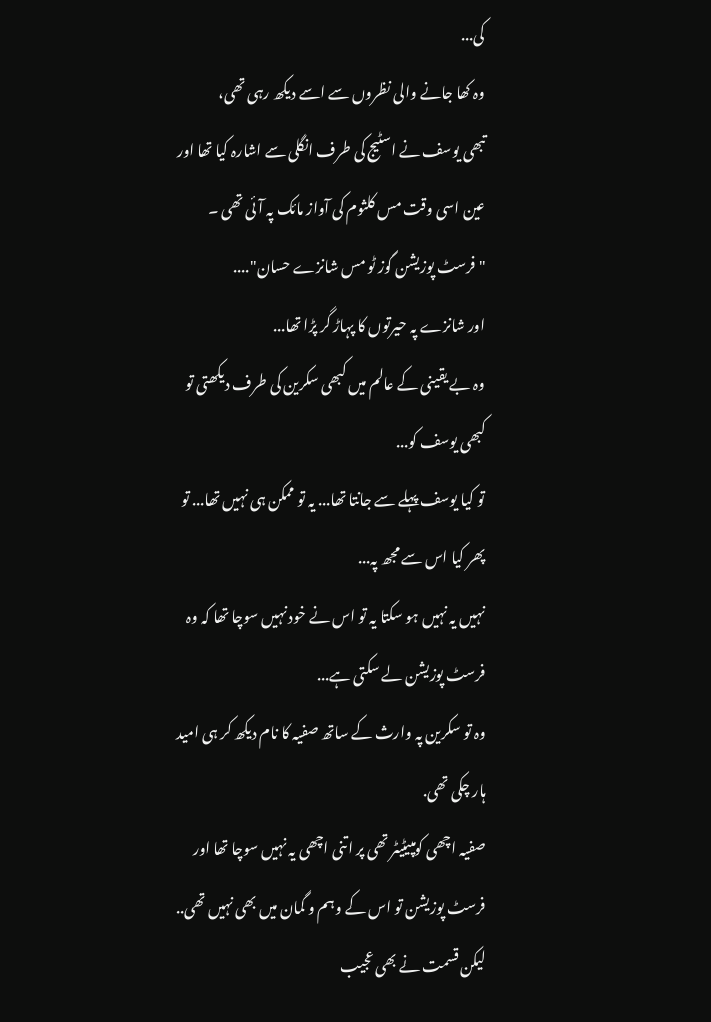کی...
وہ کھا جانے والی نظروں سے اسے دیکھ رہی تھی،
تبھی یوسف نے اسٹیج کی طرف انگلی سے اشارہ کیا تھا اور عین اسی وقت مس کلثوم کی آواز مائک پہ آئی تھی ۔
" فرسٹ پوزیشن گوز ٹو مس شانزے حسان"....
اور شانزے پہ حیرتوں کا پہاڑ گر پڑا تھا...
وہ بے یقینی کے عالم میں کبھی سکرین کی طرف دیکھتی تو کبھی یوسف کو...
تو کیا یوسف پہلے سے جانتا تھا... یہ تو ممکن ہی نہیں تھا... تو پھر کیا اس سے مجھ پہ...
نہیں یہ نہیں ہو سکتا یہ تو اس نے خود نہیں سوچا تھا کہ وہ فرسٹ پوزیشن لے سکتی ہے...
وہ تو سکرین پہ وارث کے ساتھ صفیہ کا نام دیکھ کر ہی امید ہار چکی تھی.
صفیہ اچھی کومپیٹیٹر تھی پر اتنی اچھی یہ نہیں سوچا تھا اور فرسٹ پوزیشن تو اس کے وہم و گمان میں بھی نہیں تھی.. لیکن قسمت نے بھی عجیب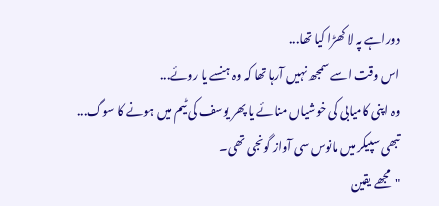دوراہے پہ لا کھڑا کیا تھا...
اس وقت اسے سمجھ نہیں آرہا تھا کہ وہ ہنسے یا روئے...
وہ اپنی کامیابی کی خوشیاں منائے یا پھر یوسف کی ٹیم میں ہونے کا سوگ...
تبھی سپیکر میں مانوس سی آواز گونجی تھی۔
"مجھے یقین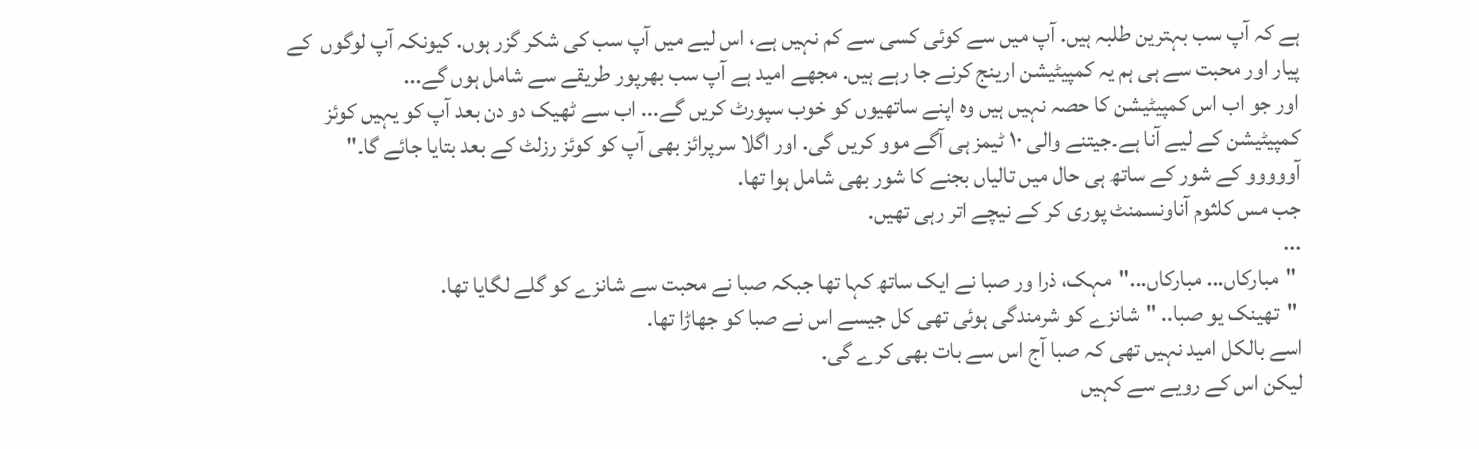ہے کہ آپ سب بہترین طلبہ ہیں. آپ میں سے کوئی کسی سے کم نہیں ہے، اس لیے میں آپ سب کی شکر گزر ہوں. کیونکہ آپ لوگوں  کے پیار اور محبت سے ہی ہم یہ کمپیٹیشن ارینج کرنے جا رہے ہیں. مجھے امید ہے آپ سب بھرپور طریقے سے شامل ہوں گے...
اور جو اب اس کمپیٹیشن کا حصہ نہیں ہیں وہ اپنے ساتھیوں کو خوب سپورٹ کریں گے... اب سے ٹھیک دو دن بعد آپ کو یہیں کوئز کمپیٹیشن کے لیے آنا ہے۔جیتنے والی ١٠ ٹیمز ہی آگے موو کریں گی. اور اگلا سرپرائز بھی آپ کو کوئز رزلٹ کے بعد بتایا جائے گا۔"
آووووو کے شور کے ساتھ ہی حال میں تالیاں بجنے کا شور بھی شامل ہوا تھا.
جب مس کلثوم آناونسمنٹ پوری کر کے نیچے اتر رہی تھیں.
...
 "مبارکاں... مبارکاں..."مہک، ذرا ور صبا نے ایک ساتھ کہا تھا جبکہ صبا نے محبت سے شانزے کو گلے لگایا تھا.
 "تھینک یو صبا.. "شانزے کو شرمندگی ہوئی تھی کل جیسے اس نے صبا کو جھاڑا تھا.
اسے بالکل امید نہیں تھی کہ صبا آج اس سے بات بھی کرے گی.
لیکن اس کے رویے سے کہیں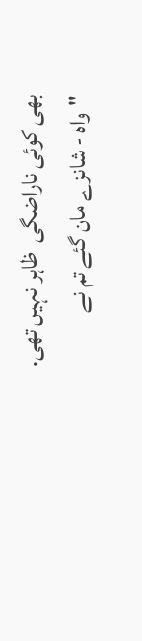بھی کوئی ناراضگی  ظاہر نہیں تھی.
"واہ - شانزے مان گئے تم نے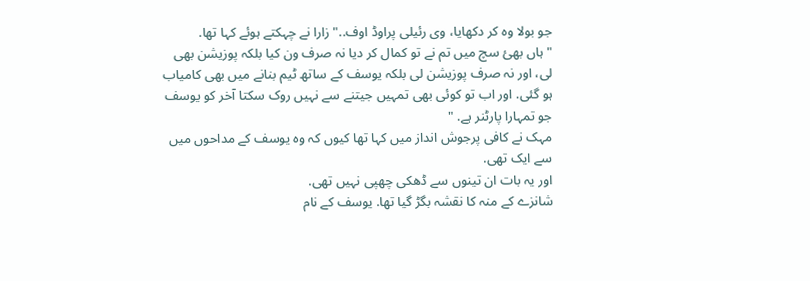جو بولا وہ کر دکھایا، وی رئیلی پراوڈ اوف.." زارا نے چہکتے ہوئے کہا تھا.
"ہاں بھئ سچ میں تم نے تو کمال کر دیا نہ صرف ون کیا بلکہ پوزیشن بھی لی، اور نہ صرف پوزیشن لی بلکہ یوسف کے ساتھ ٹیم بنانے میں بھی کامیاب ہو گئی. اور اب تو کوئی بھی تمہیں جیتنے سے نہیں روک سکتا آخر کو یوسف جو تمہارا پارٹنر ہے. "
مہک نے کافی پرجوش انداز میں کہا تھا کیوں کہ وہ یوسف کے مداحوں میں سے ایک تھی.
اور یہ بات ان تینوں سے ڈھکی چھپی نہیں تھی.
شانزے کے منہ کا نقشہ بگڑ گیا تھا. یوسف کے نام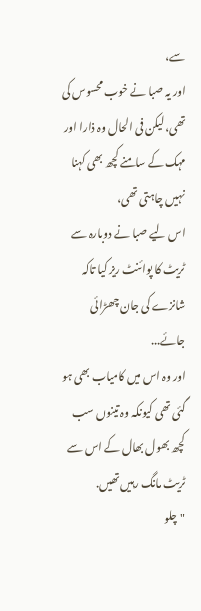سے،
اور یہ صبا نے خوب محسوس کی تھی، لیکن فی الحال وہ ذارا اور مہک کے سامنے کچھ بھی کہنا نہیں چاہتی تھی،
اس لیے صبا نے دوبارہ سے ٹریٹ کا پوائنٹ ریز کیا تاکہ شانزے کی جان چھڑائی جائے...
اور وہ اس میں کامیاب بھی ہو گئی تھی کیونکہ وہ تینوں سب کچھ بھول بھال کے اس سے ٹریٹ مانگ رہیں تھیں.
"چلو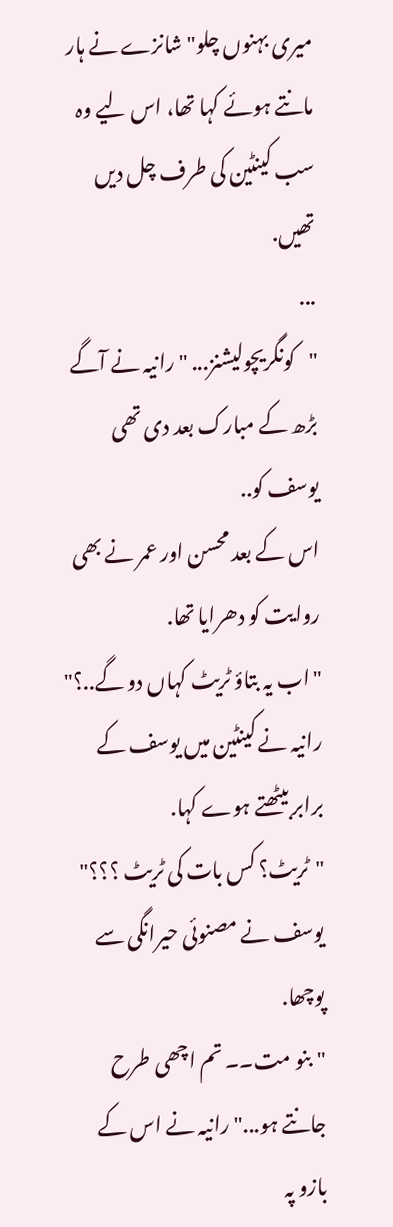میری بہنوں چلو" شانزے نے ہار مانتے ہوئے کہا تھا، اس لیے وہ سب کینٹین کی طرف چل دیں تھیں.
...
"کونگریچولیشنز... "رانیہ نے آگے بڑھ کے مبارک بعد دی تھی یوسف کو..
اس کے بعد محسن اور عمر نے بھی روایت کو دھرایا تھا.
"اب یہ بتاؤ ٹریٹ کہاں دو گے..؟" رانیہ نے کینٹین میں یوسف کے برابر بیٹھتے ہوے کہا.
"ٹریٹ؟ کس بات کی ٹریٹ ؟؟؟" یوسف نے مصنوئی حیرانگی سے پوچھا.
"بنو مت۔۔ تم اچھی طرح جانتے ہو..." رانیہ نے اس کے بازو پہ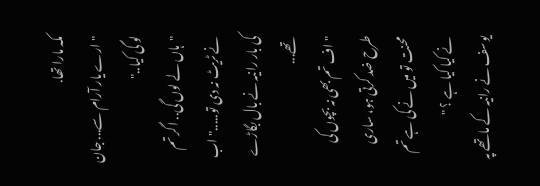مکہ مارا تھا.
"ارے یار آرام سے... جان لو گی کیا.."
"ہاں لے لوں گی.. اگر تم نے ٹریٹ نہ دی تو....." اب کی بار رانیہ نے بال بگاڑے تھے...
"اف تم بھی نہ بچوں کی طرح ضد کرتی ہو، ساری محنت تو میں نے کی ہے تم نے کیا کیا ہے ؟ "
یوسف نے رانیہ کے ماتھے پہ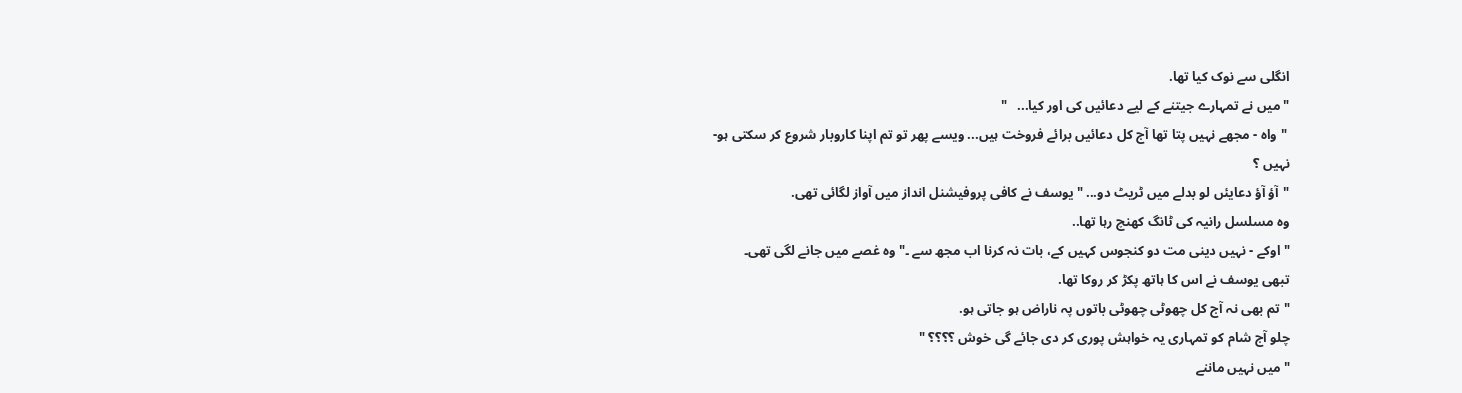انگلی سے نوک کیا تھا.
"میں نے تمہارے جیتنے کے لیے دعائیں کی اور کیا...   "
 "واہ - مجھے نہیں پتا تھا آج کل دعائیں برائے فروخت ہیں... ویسے پھر تو تم اپنا کاروبار شروع کر سکتی ہو- نہیں ؟
"آؤ آؤ دعایئں لو بدلے میں ٹریٹ دو... "یوسف نے کافی پروفیشنل انداز میں آواز لگائی تھی.
وہ مسلسل رانیہ کی ٹانگ کھنچ رہا تھا..
"اوکے - نہیں دینی مت دو کنجوس کہیں کے، بات نہ کرنا اب مجھ سے ۔"وہ غصے میں جانے لگی تھی۔
تبھی یوسف نے اس کا ہاتھ پکڑ کر روکا تھا.
"تم بھی نہ آج کل چھوٹی چھوٹی باتوں پہ ناراض ہو جاتی ہو.
چلو آج شام کو تمہاری یہ خواہش پوری کر دی جائے گی خوش ؟؟؟؟ "
"میں نہیں ماننے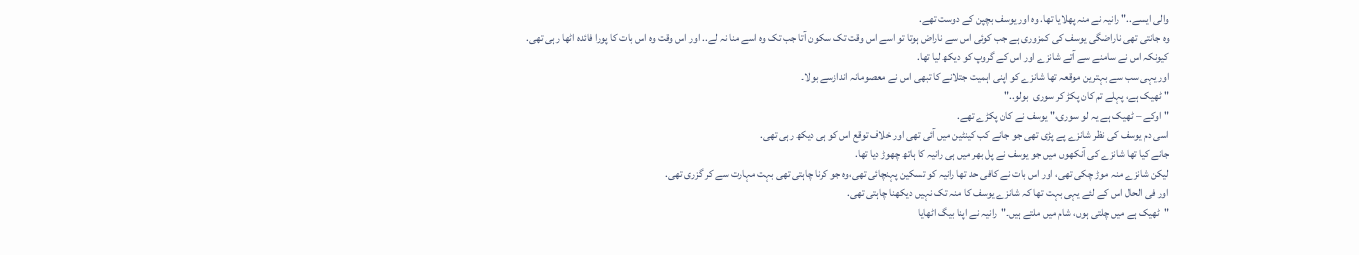والی ایسے.." رانیہ نے منہ پھلایا تھا. وہ اور یوسف بچپن کے دوست تھے.
وہ جانتی تھی ناراضگی یوسف کی کمزوری ہے جب کوئی اس سے ناراض ہوتا تو اسے اس وقت تک سکون آتا جب تک وہ اسے منا نہ لے.. اور اس وقت وہ اس بات کا پورا فائدہ اٹھا رہی تھی.
کیونکہ اس نے سامنے سے آتے شانزے اور اس کے گروپ کو دیکھ لیا تھا.
اور یہی سب سے بہترین موقعہ تھا شانزے کو اپنی اہمیت جتلانے کا تبھی اس نے معصومانہ اندازسے بولا۔
" ٹھیک ہے، پہلے تم کان پکڑ کر سوری  بولو.."
"اوکے – ٹھیک ہے یہ لو سوری،" یوسف نے کان پکڑے تھے.
اسی دم یوسف کی نظر شانزے پے پڑی تھی جو جانے کب کینٹین میں آئی تھی اور خلاف توقع اس کو ہی دیکھ رہی تھی.
جانے کیا تھا شانزے کی آنکھوں میں جو یوسف نے پل بھر میں ہی رانیہ کا ہاتھ چھوڑ دیا تھا.
لیکن شانزے منہ موڑ چکی تھی، اور اس بات نے کافی حد تھا رانیہ کو تسکین پہنچائی تھی،وہ جو کرنا چاہتی تھی بہت مہارت سے کر گزری تھی.
اور فی الحال اس کے لئے یہی بہت تھا کہ شانزے یوسف کا منہ تک نہیں دیکھنا چاہتی تھی.
"ٹھیک ہے میں چلتی ہوں، شام میں ملتے ہیں۔"رانیہ نے اپنا بیگ اٹھایا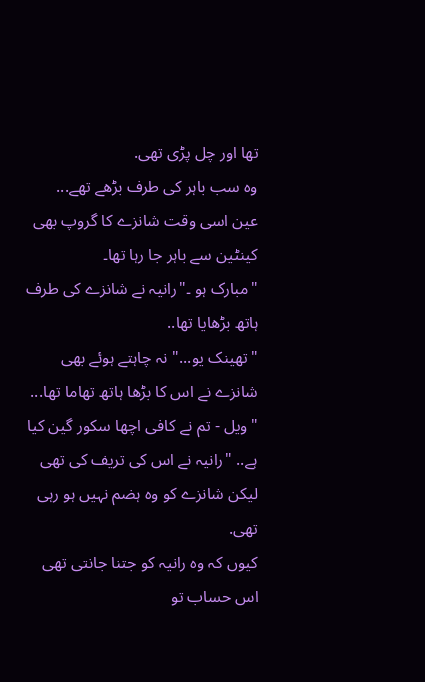تھا اور چل پڑی تھی.
وہ سب باہر کی طرف بڑھے تھے...
عین اسی وقت شانزے کا گروپ بھی کینٹین سے باہر جا رہا تھا۔
"مبارک ہو ۔"رانیہ نے شانزے کی طرف ہاتھ بڑھایا تھا..
"تھینک یو..." نہ چاہتے ہوئے بھی شانزے نے اس کا بڑھا ہاتھ تھاما تھا...
"ویل - تم نے کافی اچھا سکور گین کیا ہے.. "رانیہ نے اس کی تریف کی تھی لیکن شانزے کو وہ ہضم نہیں ہو رہی تھی.
کیوں کہ وہ رانیہ کو جتنا جانتی تھی اس حساب تو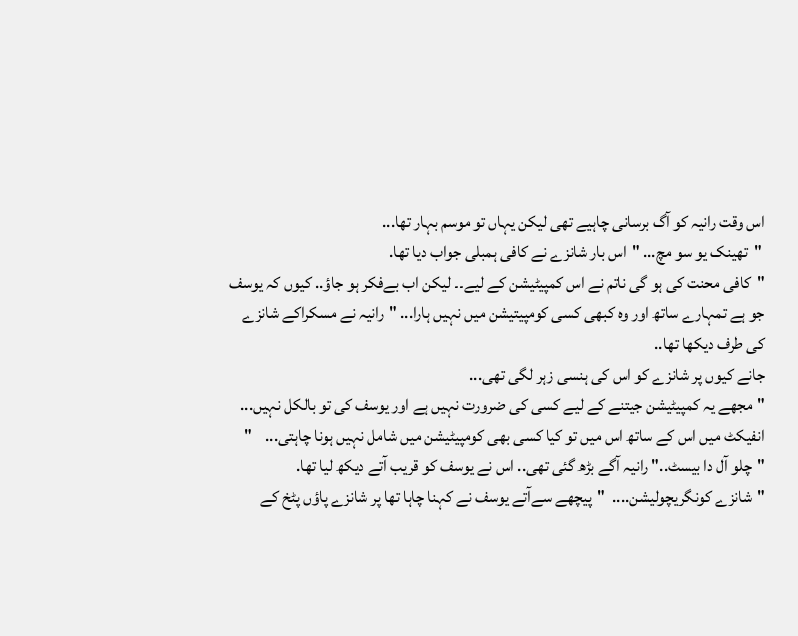اس وقت رانیہ کو آگ برسانی چاہیے تھی لیکن یہاں تو موسم بہار تھا...
 "تھینک یو سو مچ... "اس بار شانزے نے کافی ہمبلی جواب دیا تھا.
"کافی محنت کی ہو گی ناتم نے اس کمپیٹیشن کے لیے۔۔ لیکن اب بےفکر ہو جاؤ.. کیوں کہ یوسف جو ہے تمہارے ساتھ اور وہ کبھی کسی کومپیتیشن میں نہیں ہارا... "رانیہ نے مسکراکے شانزے کی طرف دیکھا تھا..
جانے کیوں پر شانزے کو اس کی ہنسی زہر لگی تھی...
"مجھے یہ کمپیٹیشن جیتنے کے لیے کسی کی ضرورت نہیں ہے اور یوسف کی تو بالکل نہیں...
انفیکٹ میں اس کے ساتھ اس میں تو کیا کسی بھی کومپیٹیشن میں شامل نہیں ہونا چاہتی...    "
"چلو آل دا بیسٹ.." رانیہ آگے بڑھ گئی تھی.. اس نے یوسف کو قریب آتے دیکھ لیا تھا.
"شانزے کونگریچولیشن....  "پیچھے سےآتے یوسف نے کہنا چاہا تھا پر شانزے پاؤں پٹخ کے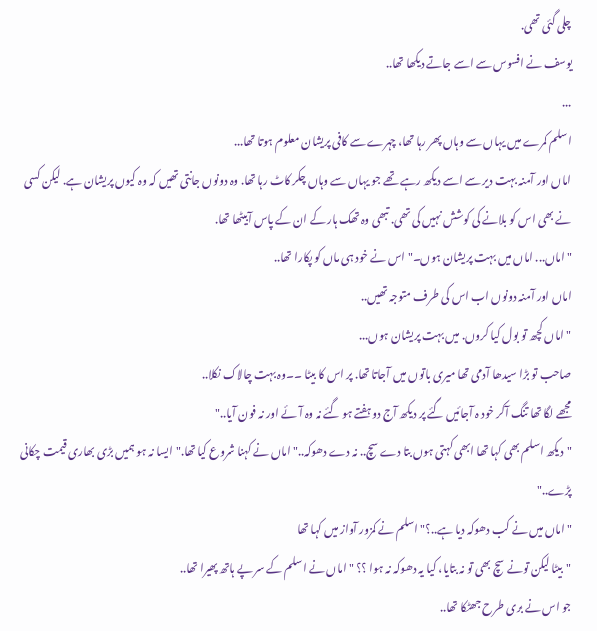چلی گئی تھی.
یوسف نے افسوس سے اسے جاتے دیکھا تھا..
...
اسلم کمرے میں یہاں سے وہاں پھر رہا تھا، چہرے سے کافی پریشان معلوم ہوتا تھا...
اماں اور آمنہ بہت دیر سے اسے دیکھ رہے تھے جو یہاں سے وہاں چکر کاٹ رہا تھا. وہ دونوں جانتی تھیں کہ وہ کیوں پریشان ہے. لیکن کسی نے بھی اس کو بلانے کی کوشش نہیں کی تھی. تبھی وہ تھک ہار کے ان کے پاس آبیٹھا تھا.
"اماں... اماں میں بہت پریشان ہوں۔" اس نے خود ہی ماں کو پکارا تھا..
اماں اور آمنہ دونوں اب اس کی طرف متوجہ تھیں..
"اماں کچھ تو بول کیا کروں. میں بہت پریشان ہوں...
صاحب تو بڑا سیدھا آدمی تھا میری باتوں میں آجاتا تھا. پر اس کا بیٹا ۔۔وہ بہت چالاک نکلا..
مجھے لگا تھا تنگ آکر خود ہ آجائیں گئے پر دیکھ آج دو ہفتے ہو گئے نہ وہ آئے اور نہ فون آیا.."
"دیکھ اسلم بھی کہا تھا ابھی کہتی ہوں بتا دے سچ.. نہ دے دھوکہ.."اماں نے کہنا شروع کیا تھا."ایسا نہ ہو ہمیں بڑی بھاری قیمت چکانی پڑے.."
"اماں میں نے کب دھوکہ دیا ہے..؟" اسلم نے کمزور آواز میں کہا تھا
"بیٹا لیکن تونے سچ بھی تو نہ بتایا، کیا یہ دھوکہ نہ ہوا ؟؟ "اماں نے اسلم کے سر پے ہاتھ پھیرا تھا..
جو اس نے بری طرح جھٹکا تھا..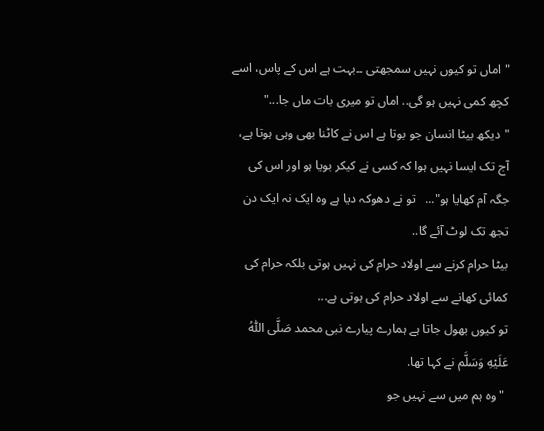"اماں تو کیوں نہیں سمجھتی ۔۔بہت ہے اس کے پاس، اسے کچھ کمی نہیں ہو گی.. اماں تو میری بات ماں جا..."
"دیکھ بیٹا انسان جو بوتا ہے اس نے کاٹنا بھی وہی ہوتا ہے،  آج تک ایسا نہیں ہوا کہ کسی نے کیکر بویا ہو اور اس کی جگہ آم کھایا ہو"...   تو نے دھوکہ دیا ہے وہ ایک نہ ایک دن تجھ تک لوٹ آئے گا..
بیٹا حرام کرنے سے اولاد حرام کی نہیں ہوتی بلکہ حرام کی کمائی کھانے سے اولاد حرام کی ہوتی ہے...
تو کیوں بھول جاتا ہے ہمارے پیارے نبی محمد صَلَّى اللّٰهُ عَلَيْهِ وَسَلَّم نے کہا تھا.
 " وہ ہم میں سے نہیں جو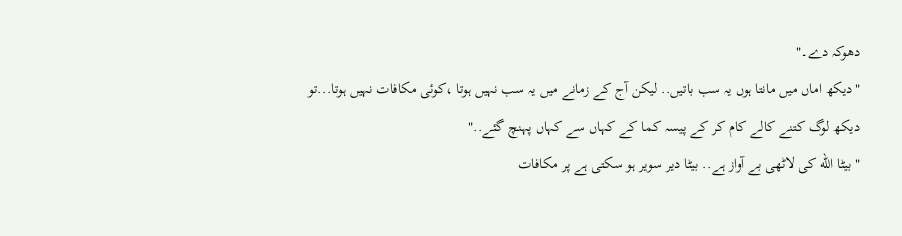دھوکہ دے۔"
"دیکھ اماں میں مانتا ہوں یہ سب باتیں.. لیکن آج کے زمانے میں یہ سب نہیں ہوتا ،کوئی مکافات نہیں ہوتا...تو دیکھ لوگ کتنے کالے کام کر کے پیسہ کما کے کہاں سے کہاں پہنچ گئے.."
"بیٹا الله کی لاٹھی بے آواز ہے.. بیٹا دیر سویر ہو سکتی ہے پر مکافات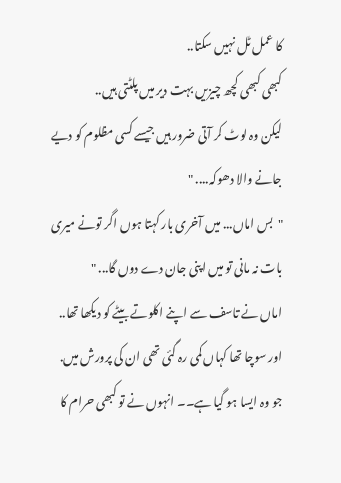کا عمل ٹل نہیں سکتا..
کبھی کبھی کچھ چیزیں بہت دیر میں پلٹتی ہیں..
لیکن وہ لوٹ کر آتی ضرور ہیں جیسے کسی مظلوم کو دیے جانے والا دھوکہ.... "
"بس اماں... میں آخری بار کہتا ہوں اگر تونے میری بات نہ مانی تو میں اپنی جان دے دوں گا... "
اماں نے تاسف سے اپنے اکلوتے بیٹے کو دیکھا تھا.. اور سوچا تھا کہاں کمی رہ گئی تھی ان کی پرورش میں. جو وہ ایسا ہو گیا ہے۔۔ انہوں نے تو کبھی حرام کا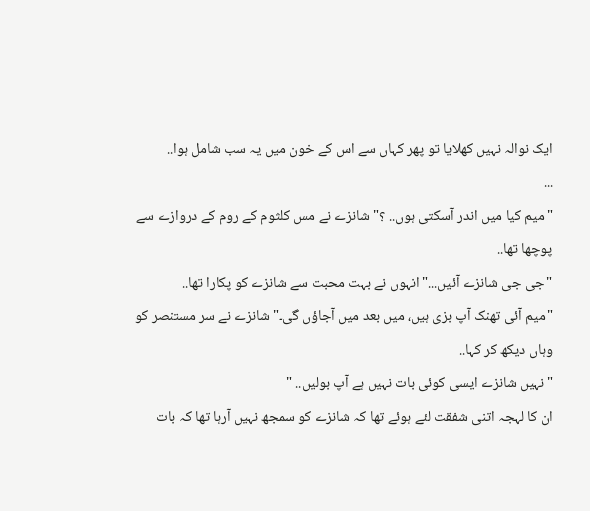ایک نوالہ نہیں کھلایا تو پھر کہاں سے اس کے خون میں یہ سب شامل ہوا..
...
"میم کیا میں اندر آسکتی ہوں.. ؟"شانزے نے مس کلثوم کے روم کے دروازے سے پوچھا تھا..
"جی جی شانزے آئیں..."انہوں نے بہت محبت سے شانزے کو پکارا تھا..
"میم آئی تھنک آپ بزی ہیں، میں بعد میں آجاؤں گی۔"شانزے نے سر مستنصر کو وہاں دیکھ کر کہا..
"نہیں شانزے ایسی کوئی بات نہیں ہے آپ بولیں.. "
ان کا لہجہ اتنی شفقت لئے ہوئے تھا کہ شانزے کو سمجھ نہیں آرہا تھا کہ بات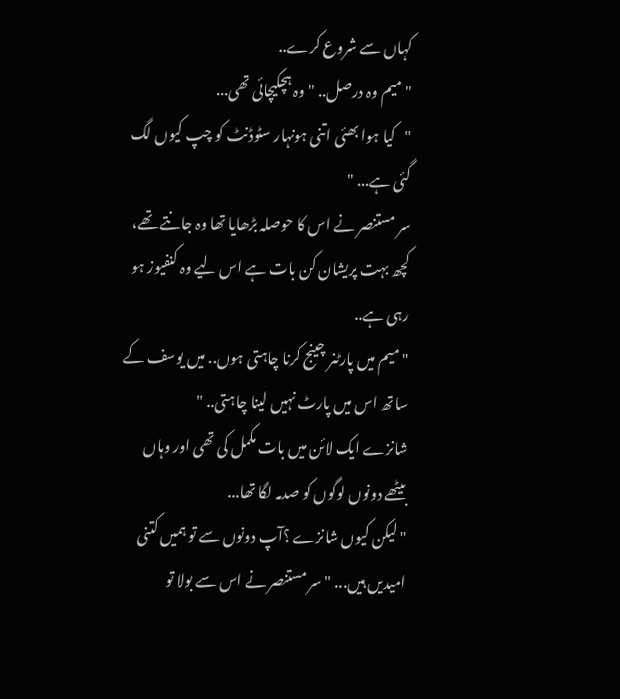کہاں سے شروع کرے..
"میم وہ درصل.. "وہ ہچکیچائی تھی...
"کیا ہوا بھئی اتنی ہونہار سٹوڈنٹ کو چپ کیوں لگ گئی ہے... "
سر مستنصر نے اس کا حوصلہ بڑھایا تھا وہ جانتے تھے، کچھ بہت پریشان کن بات ہے اس لیے وہ کنفیوز ہو رہی ہے..
"میم میں پارٹنر چینج کرنا چاہتی ہوں.. میں یوسف کے ساتھ اس میں پارٹ نہیں لینا چاہتی.. "
شانزے ایک لائن میں بات مکمل کی تھی اور وہاں بیٹھے دونوں لوگوں کو صدمہ لگا تھا...
"لیکن کیوں شانزے ؟آپ دونوں سے تو ہمیں کتنی امیدیں ہیں... "سر مستنصر نے اس سے بولا تو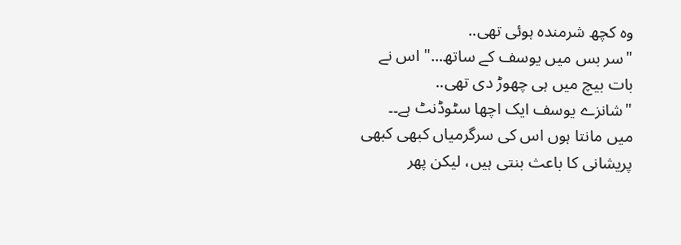وہ کچھ شرمندہ ہوئی تھی..
"سر بس میں یوسف کے ساتھ..." اس نے بات بیچ میں ہی چھوڑ دی تھی..
"شانزے یوسف ایک اچھا سٹوڈنٹ ہے۔۔ میں مانتا ہوں اس کی سرگرمیاں کبھی کبھی پریشانی کا باعث بنتی ہیں، لیکن پھر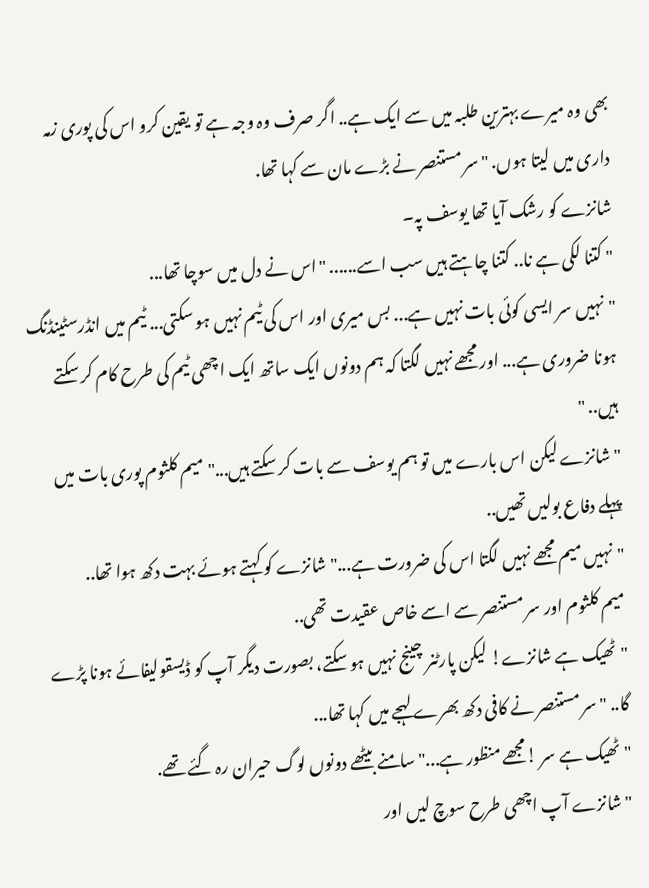بھی وہ میرے بہترین طلبہ میں سے ایک ہے.. اگر صرف وہ وجہ ہے تو یقین کرو اس کی پوری زمہ داری میں لیتا ہوں. "سر مستنصر نے بڑے مان سے کہا تھا.
شانزے کو رشک آیا تھا یوسف پہ۔
" کتنا لکی ہے نا.. کتنا چاہتے ہیں سب اسے...... "اس نے دل میں سوچا تھا...
"نہیں سر ایسی کوئی بات نہیں ہے... بس میری اور اس کی ٹیم نہیں ہو سکتی... ٹیم میں انڈرسٹینڈنگ ہونا ضروری ہے... اور مجھے نہیں لگتا کہ ہم دونوں ایک ساتھ ایک اچھی ٹیم کی طرح کام کر سکتے ہیں.. "
"شانزے لیکن اس بارے میں تو ہم یوسف سے بات کر سکتے ہیں..." میم کلثوم پوری بات میں پہلے دفاع بولیں تھیں..
"نہیں میم مجھے نہیں لگتا اس کی ضرورت ہے..." شانزے کو کہتے ہوئے بہت دکھ ہوا تھا..
میم کلثوم اور سر مستنصر سے اسے خاص عقیدت تھی..
"ٹھیک ہے شانزے! لیکن پارٹنر چینج نہیں ہو سکتے، بصورت دیگر آپ کو ڈیسقولیفائے ہونا پڑے گا.. "سر مستنصر نے کافی دکھ بھرے لہجے میں کہا تھا...
"ٹھیک ہے سر !مجھے منظور ہے..." سامنے بیٹھے دونوں لوگ حیران رہ گئے تھے.
"شانزے آپ اچھی طرح سوچ لیں اور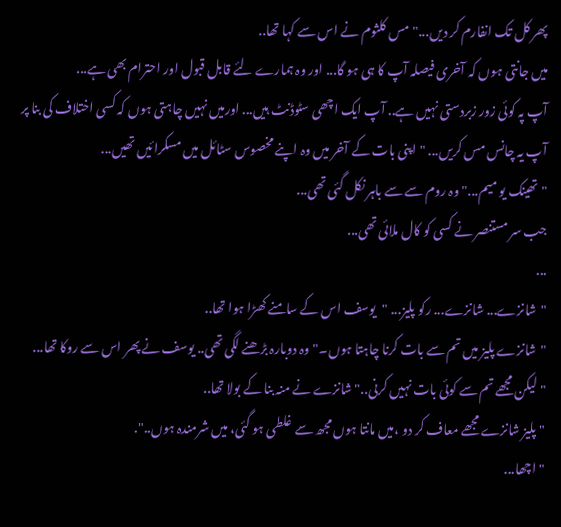پھر کل تک انفارم کر دیں..." مس کلثوم نے اس سے کہا تھا..
میں جانتی ہوں کہ آخری فیصلہ آپ کا ہی ہو گا... اور وہ ہمارے لئے قابل قبول اور احترام بھی ہے...
آپ پہ کوئی زور زبردستی نہیں ہے.. آپ ایک اچھی سٹوڈنٹ ہیں... اورمیں نہیں چاہتی ہوں کہ کسی اختلاف کی بنا پر آپ یہ چانس مس کریں... "اپنی بات کے آخر میں وہ اپنے مخصوس سٹائل میں مسکرائیں تھیں...
"تھینک یو میم..." وہ روم سے سے باہر نکل گئی تھی...
جب سر مستنصر نے کسی کو کال ملائی تھی...
...
"شانزے... شانزے... رکو پلیز... "یوسف اس کے سامنے کھڑا ہوا تھا..
"شانزے پلیز میں تم سے بات کرنا چاہتا ہوں۔"وہ دوبارہ بڑھنے لگی تھی.. یوسف نے پھر اس سے روکا تھا...
"لیکن مجھے تم سے کوئی بات نہیں کرنی.." شانزے نے منہ بنا کے بولا تھا..
"پلیز شانزے مجھے معاف کر دو ،میں مانتا ہوں مجھ سے غلطی ہو گئی، میں شرمندہ ہوں..".
"اچھا...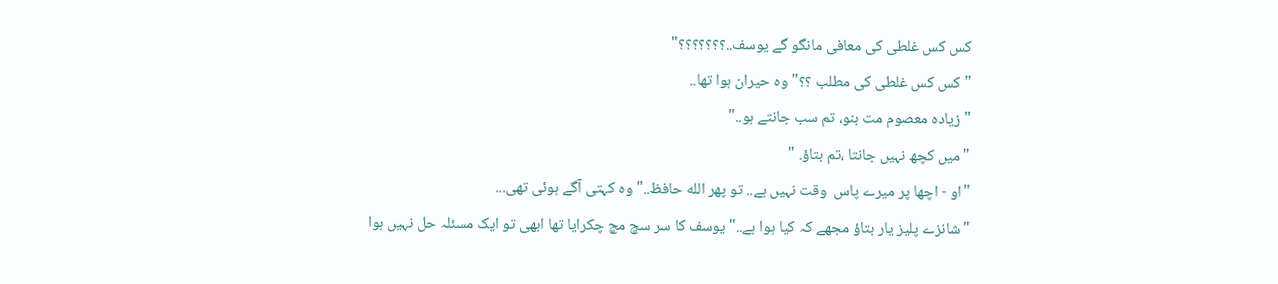کس کس غلطی کی معافی مانگو گے یوسف..؟؟؟؟؟؟؟"
"کس کس غلطی کی مطلب ؟؟" وہ حیران ہوا تھا..
"زیادہ معصوم مت بنو، تم سب جانتے ہو.."
"میں کچھ نہیں جانتا ،تم بتاؤ. "
"او - اچھا پر میرے پاس  وقت نہیں ہے.. تو پھر الله حافظ.." وہ کہتی آگے ہوئی تھی...
"شانزے پلیز یار بتاؤ مجھے کہ کیا ہوا ہے.." یوسف کا سر سچ مچ چکرایا تھا ابھی تو ایک مسئلہ حل نہیں ہوا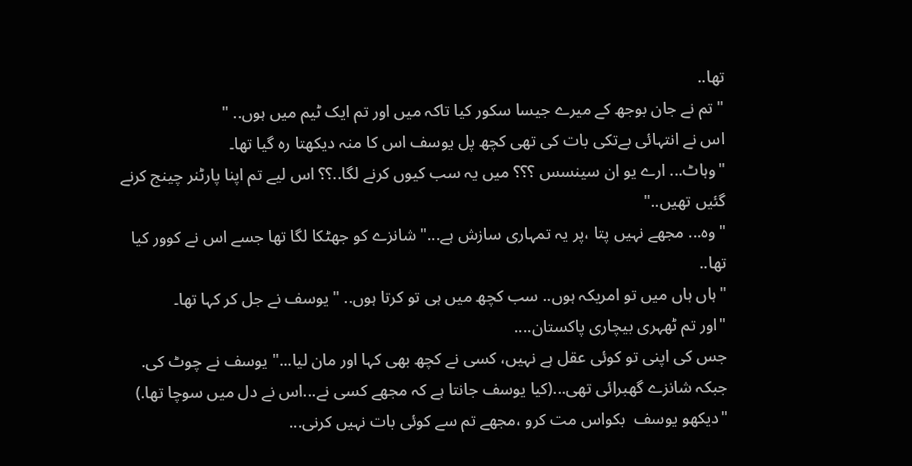تھا..
"تم نے جان بوجھ کے میرے جیسا سکور کیا تاکہ میں اور تم ایک ٹیم میں ہوں.. "
اس نے انتہائی بےتکی بات کی تھی کچھ پل یوسف اس کا منہ دیکھتا رہ گیا تھا۔
"وہاٹ... ارے یو ان سینسس ؟؟؟ میں یہ سب کیوں کرنے لگا..؟؟ اس لیے تم اپنا پارٹنر چینج کرنے گئیں تھیں.."
"وہ... مجھے نہیں پتا ،پر یہ تمہاری سازش ہے..." شانزے کو جھٹکا لگا تھا جسے اس نے کوور کیا تھا..
"ہاں ہاں میں تو امریکہ ہوں.. سب کچھ میں ہی تو کرتا ہوں.. "یوسف نے جل کر کہا تھا۔
"اور تم ٹھہری بیچاری پاکستان....
جس کی اپنی تو کوئی عقل ہے نہیں، کسی نے کچھ بھی کہا اور مان لیا..." یوسف نے چوٹ کی.
جبکہ شانزے گھبرائی تھی...(کیا یوسف جانتا ہے کہ مجھے کسی نے...اس نے دل میں سوچا تھا.)
"دیکھو یوسف  بکواس مت کرو ،مجھے تم سے کوئی بات نہیں کرنی...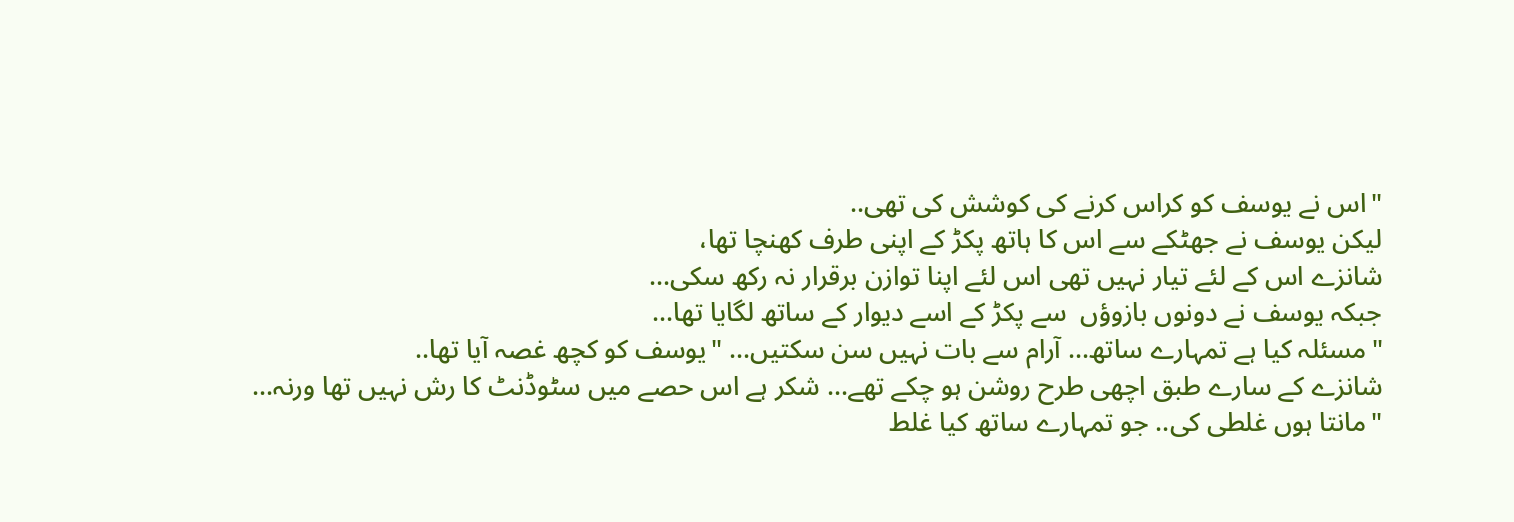"اس نے یوسف کو کراس کرنے کی کوشش کی تھی..
لیکن یوسف نے جھٹکے سے اس کا ہاتھ پکڑ کے اپنی طرف کھنچا تھا،
شانزے اس کے لئے تیار نہیں تھی اس لئے اپنا توازن برقرار نہ رکھ سکی...
جبکہ یوسف نے دونوں بازوؤں  سے پکڑ کے اسے دیوار کے ساتھ لگایا تھا...
"مسئلہ کیا ہے تمہارے ساتھ... آرام سے بات نہیں سن سکتیں... "یوسف کو کچھ غصہ آیا تھا..
شانزے کے سارے طبق اچھی طرح روشن ہو چکے تھے... شکر ہے اس حصے میں سٹوڈنٹ کا رش نہیں تھا ورنہ...
"مانتا ہوں غلطی کی.. جو تمہارے ساتھ کیا غلط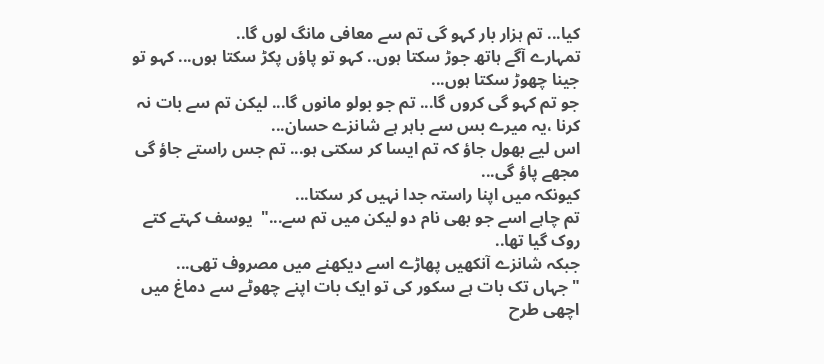کیا... تم ہزار بار کہو گی تم سے معافی مانگ لوں گا..
تمہارے آگے ہاتھ جوڑ سکتا ہوں.. کہو تو پاؤں پکڑ سکتا ہوں... کہو تو جینا چھوڑ سکتا ہوں...
جو تم کہو گی کروں گا... تم جو بولو مانوں گا... لیکن تم سے بات نہ کرنا ،یہ میرے بس سے باہر ہے شانزے حسان...
اس لیے بھول جاؤ کہ تم ایسا کر سکتی ہو... تم جس راستے جاؤ گی مجھے پاؤ گی...
کیونکہ میں اپنا راستہ جدا نہیں کر سکتا...
تم چاہے اسے جو بھی نام دو لیکن میں تم سے..."  یوسف کہتے کتے روک گیا تھا..
جبکہ شانزے آنکھیں پھاڑے اسے دیکھنے میں مصروف تھی...
"جہاں تک بات ہے سکور کی تو ایک بات اپنے چھوٹے سے دماغ میں اچھی طرح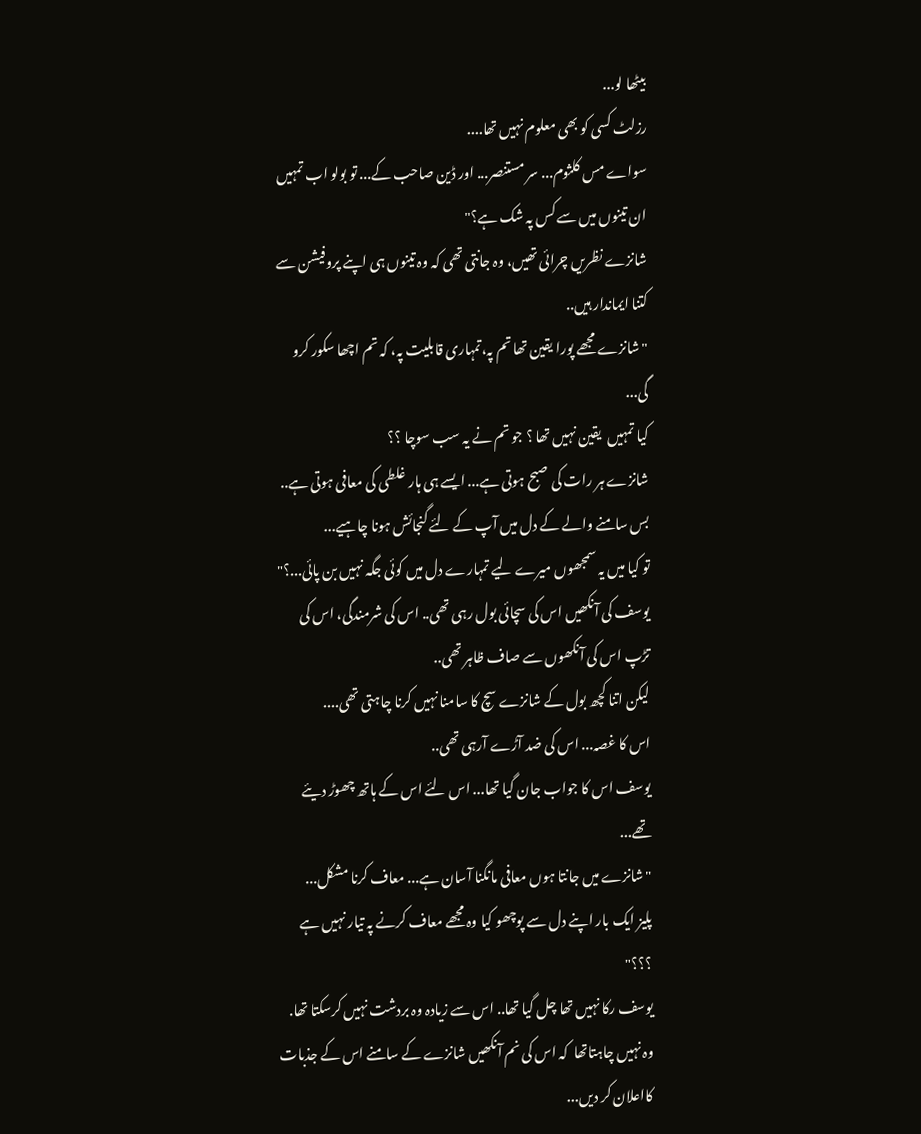بیٹھا لو...
رزلٹ کسی کو بھی معلوم نہیں تھا....
سواے مس کلثوم... سر مستنصر... اور ڈین صاحب کے... تو بولو اب تمہیں ان تینوں میں سے کس پہ شک ہے؟"
شانزے نظریں چرائی تھیں، وہ جانتی تھی کہ وہ تینوں ہی اپنے پروفیشن سے کتنا ایماندار ہیں..
"شانزے مجھے پورا یقین تھا تم پہ،تمہاری قابلیت پہ، کہ تم اچھا سکور کرو گی...
کیا تمہیں  یقین نہیں تھا ؟ جو تم نے یہ سب سوچا ؟؟
شانزے ہر رات کی صبح ہوتی ہے... ایسے ہی ہار غلطی کی معافی ہوتی ہے..
بس سامنے والے کے دل میں آپ کے لئے گنجائش ہونا چاہیے...
تو کیا میں یہ سمجھوں میرے لیے تمہارے دل میں کوئی جگہ نہیں بن پائی...؟"
یوسف کی آنکھیں اس کی سچائی بول رہی تھی.. اس کی شرمندگی، اس کی تڑپ اس کی آنکھوں سے صاف ظاہر تھی..
لیکن اتنا کچھ بول کے شانزے سچ کا سامنا نہیں کرنا چاہتی تھی....
اس کا غصہ... اس کی ضد آڑے آرہی تھی..
یوسف اس کا جواب جان گیا تھا... اس لئے اس کے ہاتھ چھوڑ دیئے تھے...
"شانزے میں جانتا ہوں معافی مانگنا آسان ہے... معاف کرنا مشکل...
پلیز ایک بار اپنے دل سے پوچھو کیا وہ مجھے معاف کرنے پہ تیار نہیں ہے ؟؟؟"
یوسف رکا نہیں تھا چل گیا تھا.. اس سے زیادہ وہ بردشت نہیں کرسکتا تھا.
وہ نہیں چاہتاتھا  کہ اس کی نم آنکھیں شانزے کے سامنے اس کے جذبات کااعلان کر دیں...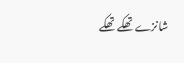شانزے تھکے تھکے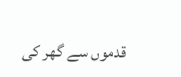قدموں سے گھر کی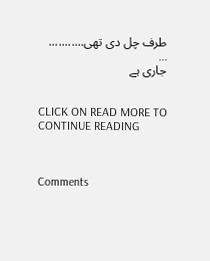طرف چل دی تھی...........
...
جاری ہے


CLICK ON READ MORE TO CONTINUE READING



Comments